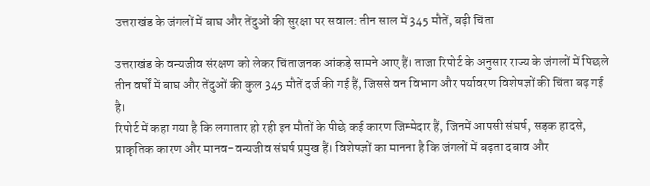उत्तराखंड के जंगलों में बाघ और तेंदुओं की सुरक्षा पर सवाल: तीन साल में 345 मौतें, बढ़ी चिंता

उत्तराखंड के वन्यजीव संरक्षण को लेकर चिंताजनक आंकड़े सामने आए हैं। ताजा रिपोर्ट के अनुसार राज्य के जंगलों में पिछले तीन वर्षों में बाघ और तेंदुओं की कुल 345 मौतें दर्ज की गई हैं, जिससे वन विभाग और पर्यावरण विशेषज्ञों की चिंता बढ़ गई है।
रिपोर्ट में कहा गया है कि लगातार हो रही इन मौतों के पीछे कई कारण जिम्मेदार हैं, जिनमें आपसी संघर्ष, सड़क हादसे, प्राकृतिक कारण और मानव-वन्यजीव संघर्ष प्रमुख हैं। विशेषज्ञों का मानना है कि जंगलों में बढ़ता दबाव और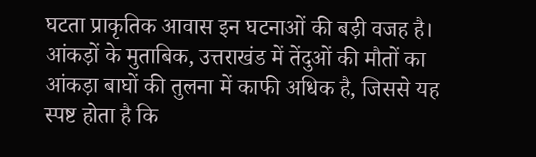घटता प्राकृतिक आवास इन घटनाओं की बड़ी वजह है।
आंकड़ों के मुताबिक, उत्तराखंड में तेंदुओं की मौतों का आंकड़ा बाघों की तुलना में काफी अधिक है, जिससे यह स्पष्ट होता है कि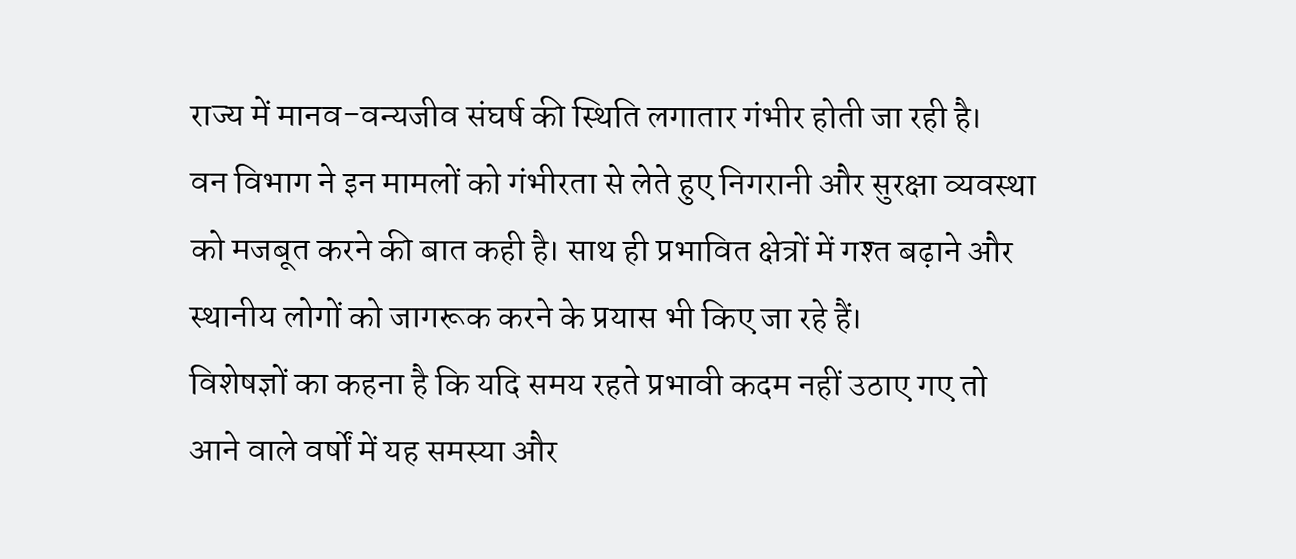राज्य में मानव-वन्यजीव संघर्ष की स्थिति लगातार गंभीर होती जा रही है।
वन विभाग ने इन मामलों को गंभीरता से लेते हुए निगरानी और सुरक्षा व्यवस्था को मजबूत करने की बात कही है। साथ ही प्रभावित क्षेत्रों में गश्त बढ़ाने और स्थानीय लोगों को जागरूक करने के प्रयास भी किए जा रहे हैं।
विशेषज्ञों का कहना है कि यदि समय रहते प्रभावी कदम नहीं उठाए गए तो आने वाले वर्षों में यह समस्या और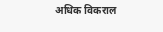अधिक विकराल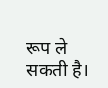रूप ले सकती है।